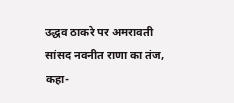उद्धव ठाकरे पर अमरावती सांसद नवनीत राणा का तंज, कहा-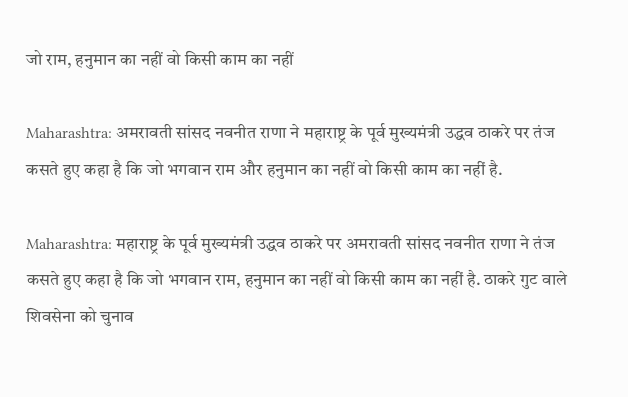जो राम, हनुमान का नहीं वो किसी काम का नहीं

Maharashtra: अमरावती सांसद नवनीत राणा ने महाराष्ट्र के पूर्व मुख्यमंत्री उद्धव ठाकरे पर तंज कसते हुए कहा है कि जो भगवान राम और हनुमान का नहीं वो किसी काम का नहीं है.

Maharashtra: महाराष्ट्र के पूर्व मुख्यमंत्री उद्धव ठाकरे पर अमरावती सांसद नवनीत राणा ने तंज कसते हुए कहा है कि जो भगवान राम, हनुमान का नहीं वो किसी काम का नहीं है. ठाकरे गुट वाले शिवसेना को चुनाव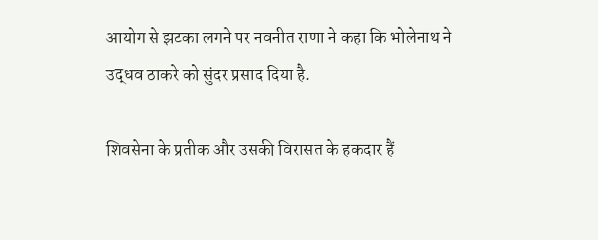आयोग से झटका लगने पर नवनीत राणा ने कहा कि भोलेनाथ ने उद्धव ठाकरे को सुंदर प्रसाद दिया है.

शिवसेना के प्रतीक और उसकी विरासत के हकदार हैं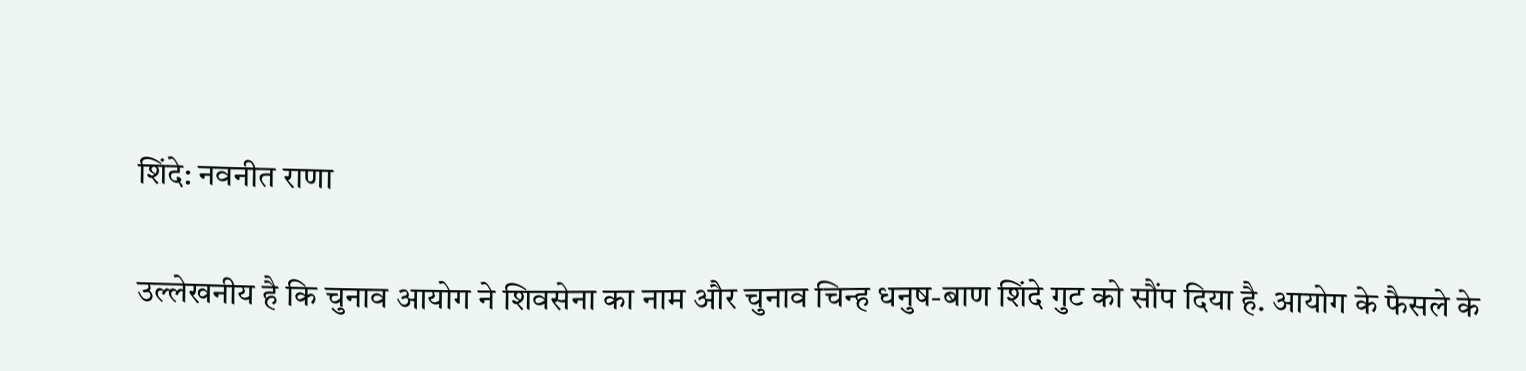शिंदे: नवनीत राणा

उल्लेखनीय है कि चुनाव आयोग ने शिवसेना का नाम और चुनाव चिन्ह धनुष-बाण शिंदे गुट को सौंप दिया है. आयोग के फैसले के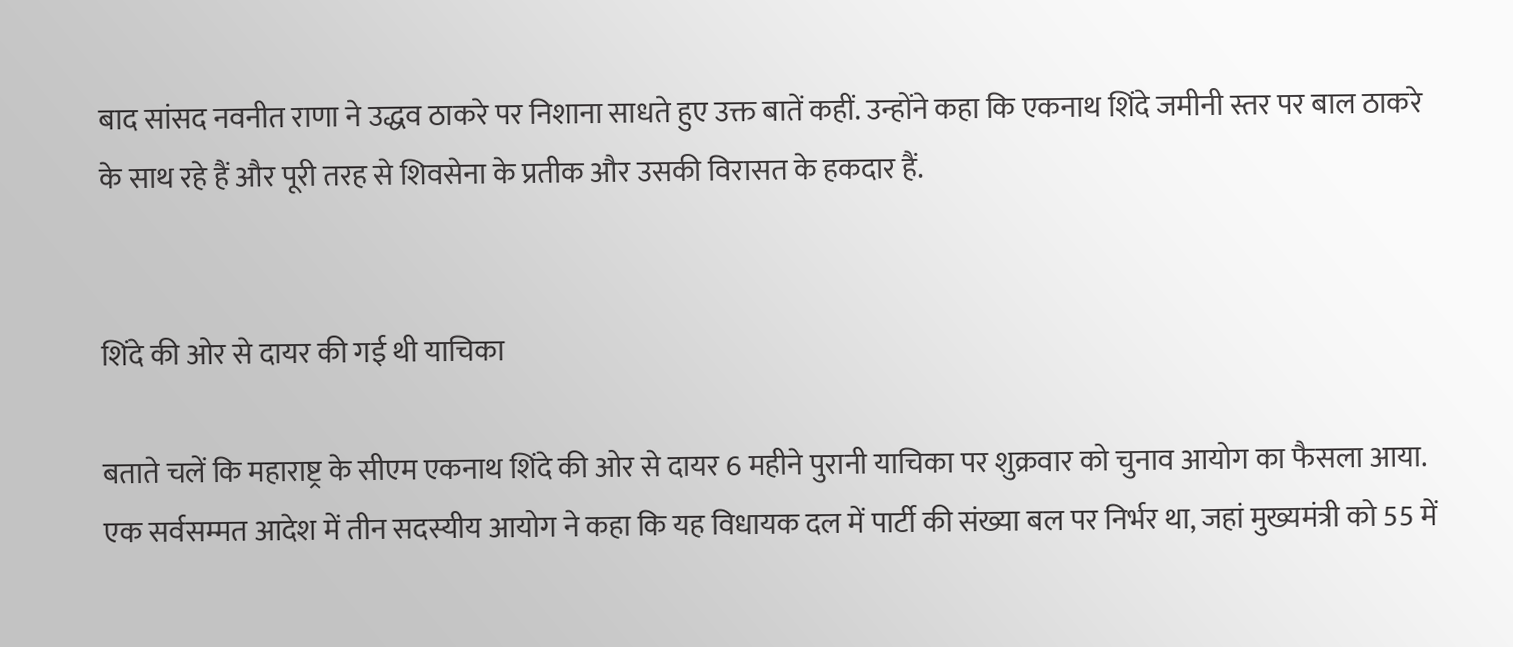बाद सांसद नवनीत राणा ने उद्धव ठाकरे पर निशाना साधते हुए उक्त बातें कहीं. उन्होंने कहा कि एकनाथ शिंदे जमीनी स्तर पर बाल ठाकरे के साथ रहे हैं और पूरी तरह से शिवसेना के प्रतीक और उसकी विरासत के हकदार हैं.


शिंदे की ओर से दायर की गई थी याचिका

बताते चलें कि महाराष्ट्र के सीएम एकनाथ शिंदे की ओर से दायर 6 महीने पुरानी याचिका पर शुक्रवार को चुनाव आयोग का फैसला आया. एक सर्वसम्मत आदेश में तीन सदस्यीय आयोग ने कहा कि यह विधायक दल में पार्टी की संख्या बल पर निर्भर था, जहां मुख्यमंत्री को 55 में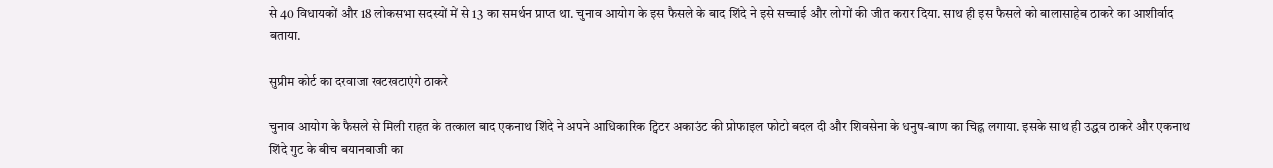से 40 विधायकों और 18 लोकसभा सदस्यों में से 13 का समर्थन प्राप्त था. चुनाव आयोग के इस फैसले के बाद शिंदे ने इसे सच्चाई और लोगों की जीत करार दिया. साथ ही इस फैसले को बालासाहेब ठाकरे का आशीर्वाद बताया.

सुप्रीम कोर्ट का दरवाजा खटखटाएंगे ठाकरे

चुनाव आयोग के फैसले से मिली राहत के तत्काल बाद एकनाथ शिंदे ने अपने आधिकारिक ट्विटर अकाउंट की प्रोफाइल फोटो बदल दी और शिवसेना के धनुष-बाण का चिह्न लगाया. इसके साथ ही उद्धव ठाकरे और एकनाथ शिंदे गुट के बीच बयानबाजी का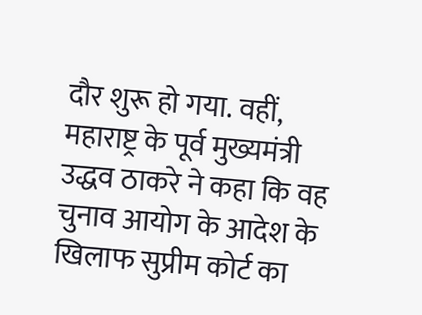दौर शुरू हो गया. वहीं, महाराष्ट्र के पूर्व मुख्यमंत्री उद्धव ठाकरे ने कहा कि वह चुनाव आयोग के आदेश के खिलाफ सुप्रीम कोर्ट का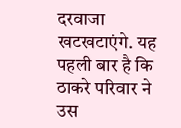दरवाजा खटखटाएंगे. यह पहली बार है कि ठाकरे परिवार ने उस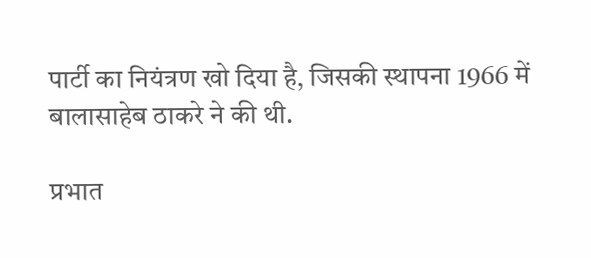पार्टी का नियंत्रण खो दिया है, जिसकी स्थापना 1966 में बालासाहेब ठाकरे ने की थी.

प्रभात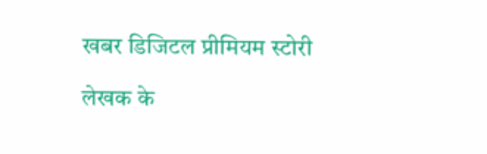खबर डिजिटल प्रीमियम स्टोरी

लेखक के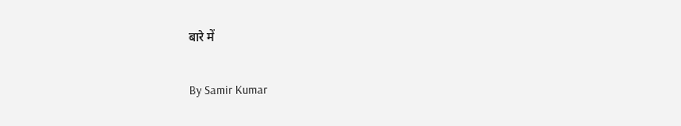बारे में

By Samir Kumar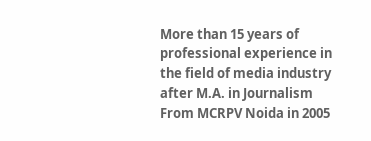More than 15 years of professional experience in the field of media industry after M.A. in Journalism From MCRPV Noida in 2005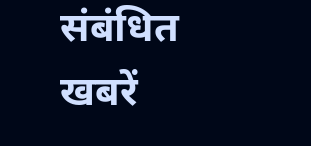संबंधित खबरें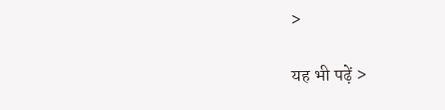>

यह भी पढ़ें >